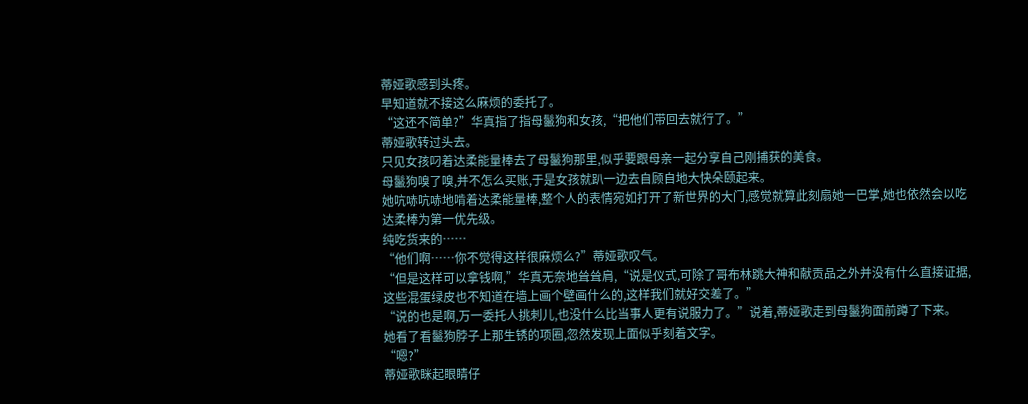蒂娅歌感到头疼。
早知道就不接这么麻烦的委托了。
“这还不简单?”华真指了指母鬣狗和女孩,“把他们带回去就行了。”
蒂娅歌转过头去。
只见女孩叼着达柔能量棒去了母鬣狗那里,似乎要跟母亲一起分享自己刚捕获的美食。
母鬣狗嗅了嗅,并不怎么买账,于是女孩就趴一边去自顾自地大快朵颐起来。
她吭哧吭哧地啃着达柔能量棒,整个人的表情宛如打开了新世界的大门,感觉就算此刻扇她一巴掌,她也依然会以吃达柔棒为第一优先级。
纯吃货来的……
“他们啊……你不觉得这样很麻烦么?”蒂娅歌叹气。
“但是这样可以拿钱啊,”华真无奈地耸耸肩,“说是仪式,可除了哥布林跳大神和献贡品之外并没有什么直接证据,这些混蛋绿皮也不知道在墙上画个壁画什么的,这样我们就好交差了。”
“说的也是啊,万一委托人挑刺儿,也没什么比当事人更有说服力了。”说着,蒂娅歌走到母鬣狗面前蹲了下来。
她看了看鬣狗脖子上那生锈的项圈,忽然发现上面似乎刻着文字。
“嗯?”
蒂娅歌眯起眼睛仔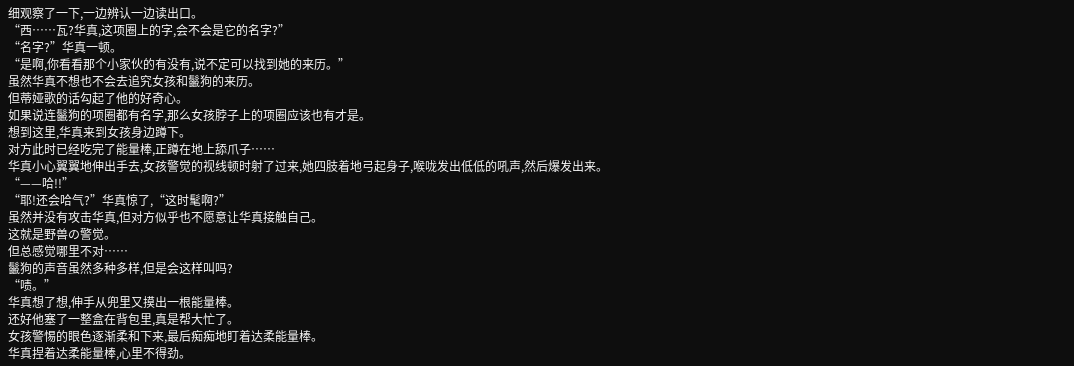细观察了一下,一边辨认一边读出口。
“西……瓦?华真,这项圈上的字,会不会是它的名字?”
“名字?”华真一顿。
“是啊,你看看那个小家伙的有没有,说不定可以找到她的来历。”
虽然华真不想也不会去追究女孩和鬣狗的来历。
但蒂娅歌的话勾起了他的好奇心。
如果说连鬣狗的项圈都有名字,那么女孩脖子上的项圈应该也有才是。
想到这里,华真来到女孩身边蹲下。
对方此时已经吃完了能量棒,正蹲在地上舔爪子……
华真小心翼翼地伸出手去,女孩警觉的视线顿时射了过来,她四肢着地弓起身子,喉咙发出低低的吼声,然后爆发出来。
“——哈!!”
“耶!还会哈气?”华真惊了,“这时髦啊?”
虽然并没有攻击华真,但对方似乎也不愿意让华真接触自己。
这就是野兽の警觉。
但总感觉哪里不对……
鬣狗的声音虽然多种多样,但是会这样叫吗?
“啧。”
华真想了想,伸手从兜里又摸出一根能量棒。
还好他塞了一整盒在背包里,真是帮大忙了。
女孩警惕的眼色逐渐柔和下来,最后痴痴地盯着达柔能量棒。
华真捏着达柔能量棒,心里不得劲。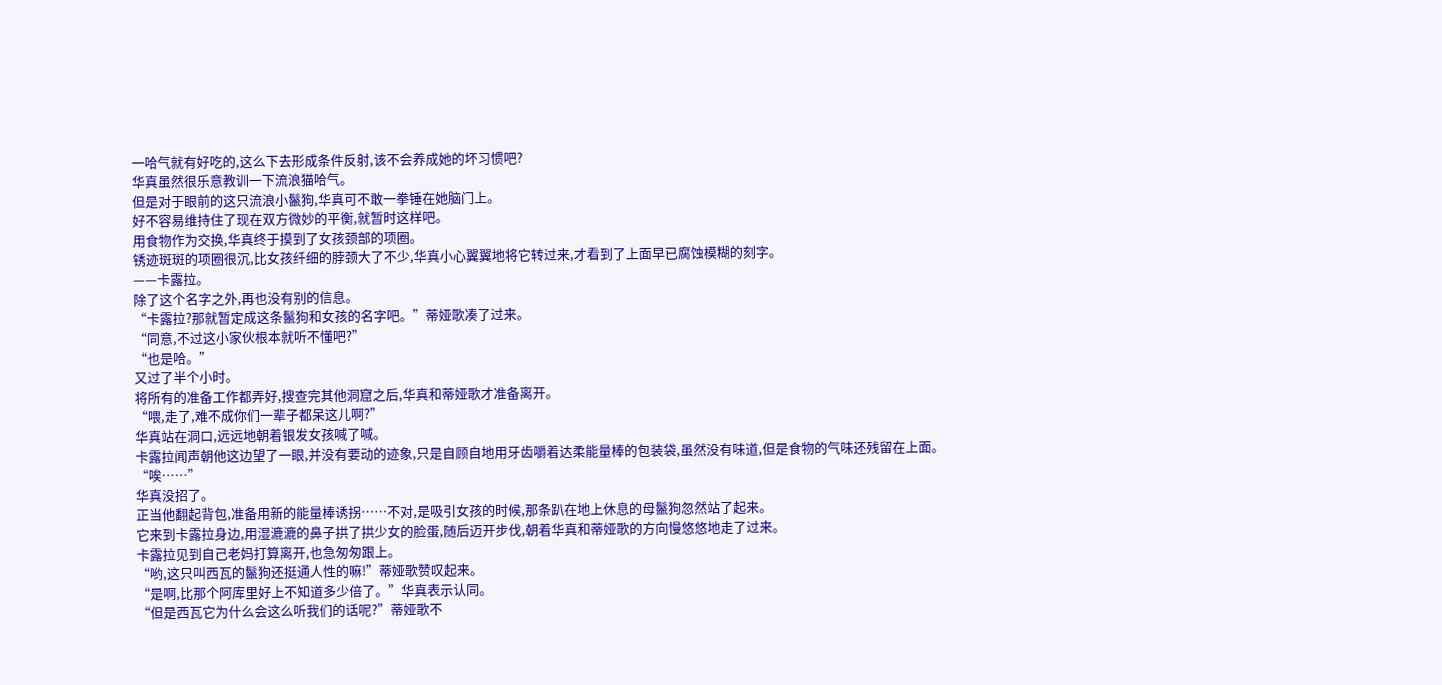一哈气就有好吃的,这么下去形成条件反射,该不会养成她的坏习惯吧?
华真虽然很乐意教训一下流浪猫哈气。
但是对于眼前的这只流浪小鬣狗,华真可不敢一拳锤在她脑门上。
好不容易维持住了现在双方微妙的平衡,就暂时这样吧。
用食物作为交换,华真终于摸到了女孩颈部的项圈。
锈迹斑斑的项圈很沉,比女孩纤细的脖颈大了不少,华真小心翼翼地将它转过来,才看到了上面早已腐蚀模糊的刻字。
——卡露拉。
除了这个名字之外,再也没有别的信息。
“卡露拉?那就暂定成这条鬣狗和女孩的名字吧。”蒂娅歌凑了过来。
“同意,不过这小家伙根本就听不懂吧?”
“也是哈。”
又过了半个小时。
将所有的准备工作都弄好,搜查完其他洞窟之后,华真和蒂娅歌才准备离开。
“喂,走了,难不成你们一辈子都呆这儿啊?”
华真站在洞口,远远地朝着银发女孩喊了喊。
卡露拉闻声朝他这边望了一眼,并没有要动的迹象,只是自顾自地用牙齿嚼着达柔能量棒的包装袋,虽然没有味道,但是食物的气味还残留在上面。
“唉……”
华真没招了。
正当他翻起背包,准备用新的能量棒诱拐……不对,是吸引女孩的时候,那条趴在地上休息的母鬣狗忽然站了起来。
它来到卡露拉身边,用湿漉漉的鼻子拱了拱少女的脸蛋,随后迈开步伐,朝着华真和蒂娅歌的方向慢悠悠地走了过来。
卡露拉见到自己老妈打算离开,也急匆匆跟上。
“哟,这只叫西瓦的鬣狗还挺通人性的嘛!”蒂娅歌赞叹起来。
“是啊,比那个阿库里好上不知道多少倍了。”华真表示认同。
“但是西瓦它为什么会这么听我们的话呢?”蒂娅歌不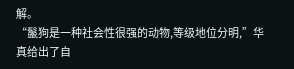解。
“鬣狗是一种社会性很强的动物,等级地位分明,”华真给出了自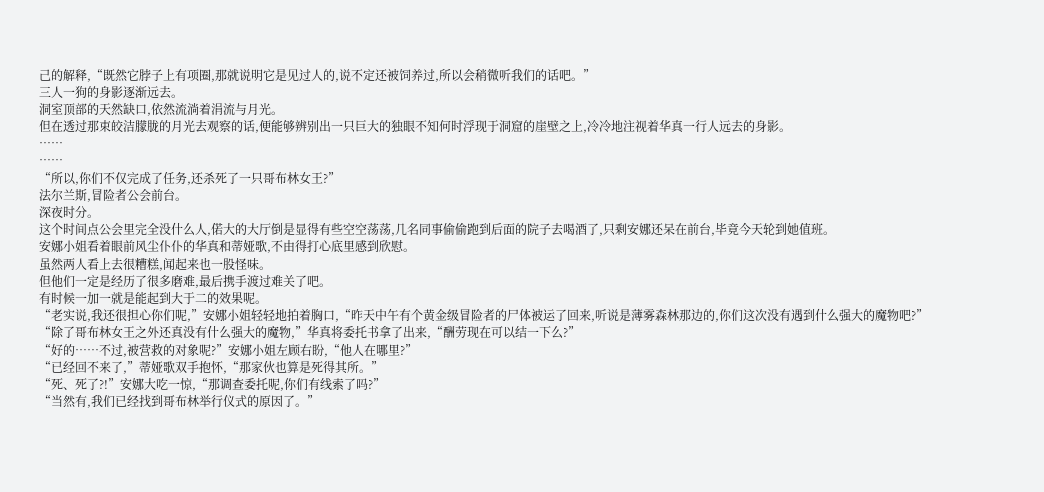己的解释,“既然它脖子上有项圈,那就说明它是见过人的,说不定还被饲养过,所以会稍微听我们的话吧。”
三人一狗的身影逐渐远去。
洞室顶部的天然缺口,依然流淌着涓流与月光。
但在透过那束皎洁朦胧的月光去观察的话,便能够辨别出一只巨大的独眼不知何时浮现于洞窟的崖壁之上,冷冷地注视着华真一行人远去的身影。
……
……
“所以,你们不仅完成了任务,还杀死了一只哥布林女王?”
法尔兰斯,冒险者公会前台。
深夜时分。
这个时间点公会里完全没什么人,偌大的大厅倒是显得有些空空荡荡,几名同事偷偷跑到后面的院子去喝酒了,只剩安娜还呆在前台,毕竟今天轮到她值班。
安娜小姐看着眼前风尘仆仆的华真和蒂娅歌,不由得打心底里感到欣慰。
虽然两人看上去很糟糕,闻起来也一股怪味。
但他们一定是经历了很多磨难,最后携手渡过难关了吧。
有时候一加一就是能起到大于二的效果呢。
“老实说,我还很担心你们呢,”安娜小姐轻轻地拍着胸口,“昨天中午有个黄金级冒险者的尸体被运了回来,听说是薄雾森林那边的,你们这次没有遇到什么强大的魔物吧?”
“除了哥布林女王之外还真没有什么强大的魔物,”华真将委托书拿了出来,“酬劳现在可以结一下么?”
“好的……不过,被营救的对象呢?”安娜小姐左顾右盼,“他人在哪里?”
“已经回不来了,”蒂娅歌双手抱怀,“那家伙也算是死得其所。”
“死、死了?!”安娜大吃一惊,“那调查委托呢,你们有线索了吗?”
“当然有,我们已经找到哥布林举行仪式的原因了。”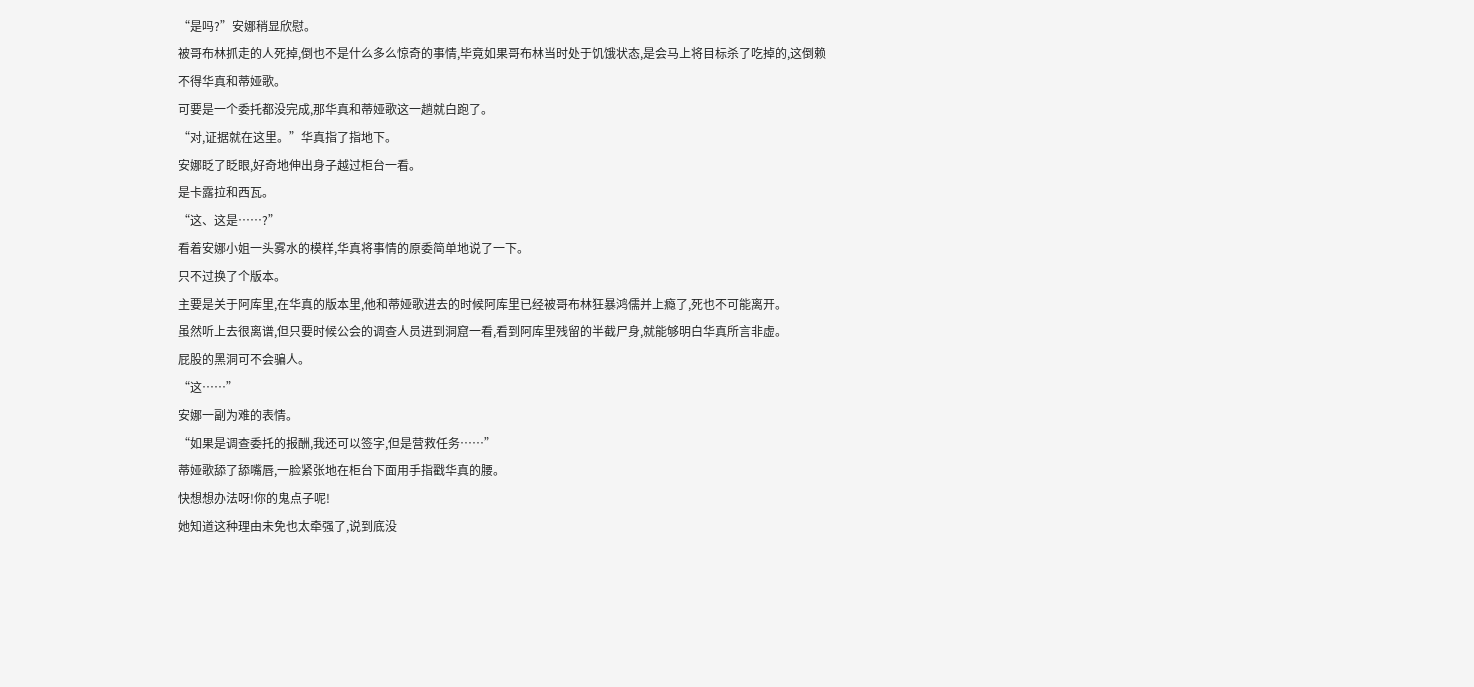“是吗?”安娜稍显欣慰。
被哥布林抓走的人死掉,倒也不是什么多么惊奇的事情,毕竟如果哥布林当时处于饥饿状态,是会马上将目标杀了吃掉的,这倒赖不得华真和蒂娅歌。
可要是一个委托都没完成,那华真和蒂娅歌这一趟就白跑了。
“对,证据就在这里。”华真指了指地下。
安娜眨了眨眼,好奇地伸出身子越过柜台一看。
是卡露拉和西瓦。
“这、这是……?”
看着安娜小姐一头雾水的模样,华真将事情的原委简单地说了一下。
只不过换了个版本。
主要是关于阿库里,在华真的版本里,他和蒂娅歌进去的时候阿库里已经被哥布林狂暴鸿儒并上瘾了,死也不可能离开。
虽然听上去很离谱,但只要时候公会的调查人员进到洞窟一看,看到阿库里残留的半截尸身,就能够明白华真所言非虚。
屁股的黑洞可不会骗人。
“这……”
安娜一副为难的表情。
“如果是调查委托的报酬,我还可以签字,但是营救任务……”
蒂娅歌舔了舔嘴唇,一脸紧张地在柜台下面用手指戳华真的腰。
快想想办法呀!你的鬼点子呢!
她知道这种理由未免也太牵强了,说到底没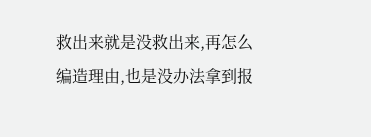救出来就是没救出来,再怎么编造理由,也是没办法拿到报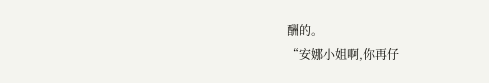酬的。
“安娜小姐啊,你再仔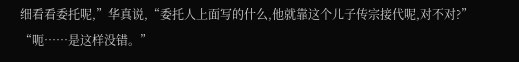细看看委托呢,”华真说,“委托人上面写的什么,他就靠这个儿子传宗接代呢,对不对?”
“呃……是这样没错。”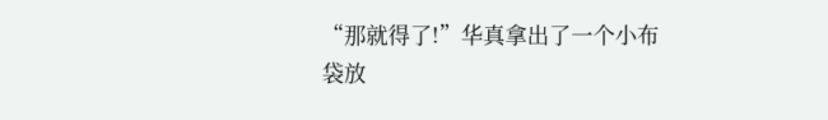“那就得了!”华真拿出了一个小布袋放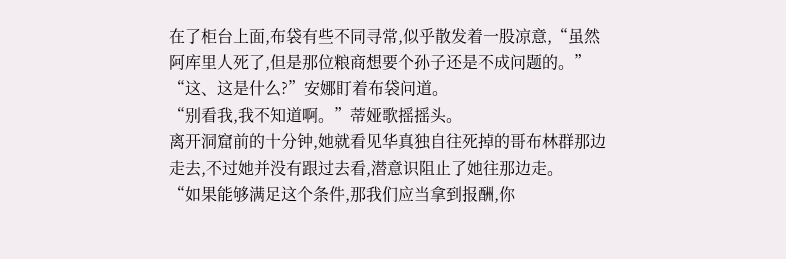在了柜台上面,布袋有些不同寻常,似乎散发着一股凉意,“虽然阿库里人死了,但是那位粮商想要个孙子还是不成问题的。”
“这、这是什么?”安娜盯着布袋问道。
“别看我,我不知道啊。”蒂娅歌摇摇头。
离开洞窟前的十分钟,她就看见华真独自往死掉的哥布林群那边走去,不过她并没有跟过去看,潜意识阻止了她往那边走。
“如果能够满足这个条件,那我们应当拿到报酬,你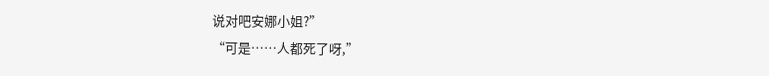说对吧安娜小姐?”
“可是……人都死了呀,”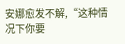安娜愈发不解,“这种情况下你要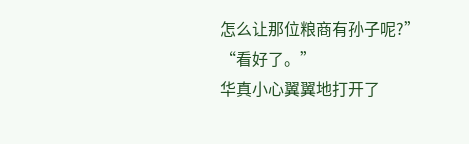怎么让那位粮商有孙子呢?”
“看好了。”
华真小心翼翼地打开了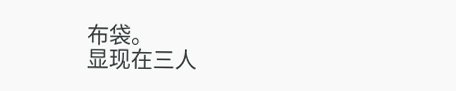布袋。
显现在三人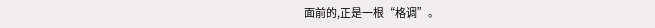面前的,正是一根“格调”。